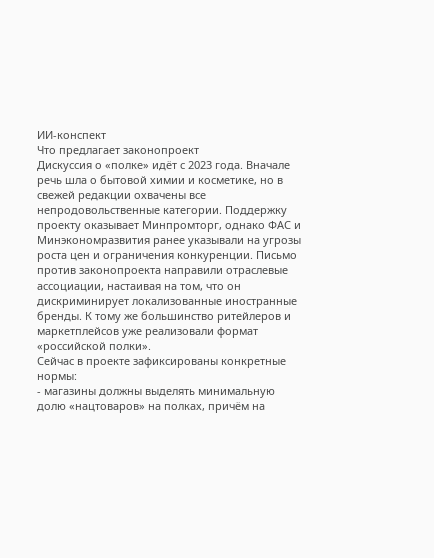ИИ-конспект
Что предлагает законопроект
Дискуссия о «полке» идёт с 2023 года. Вначале речь шла о бытовой химии и косметике, но в свежей редакции охвачены все непродовольственные категории. Поддержку проекту оказывает Минпромторг, однако ФАС и Минэкономразвития ранее указывали на угрозы роста цен и ограничения конкуренции. Письмо против законопроекта направили отраслевые ассоциации, настаивая на том, что он дискриминирует локализованные иностранные бренды. К тому же большинство ритейлеров и маркетплейсов уже реализовали формат «российской полки».
Сейчас в проекте зафиксированы конкретные нормы:
- магазины должны выделять минимальную долю «нацтоваров» на полках, причём на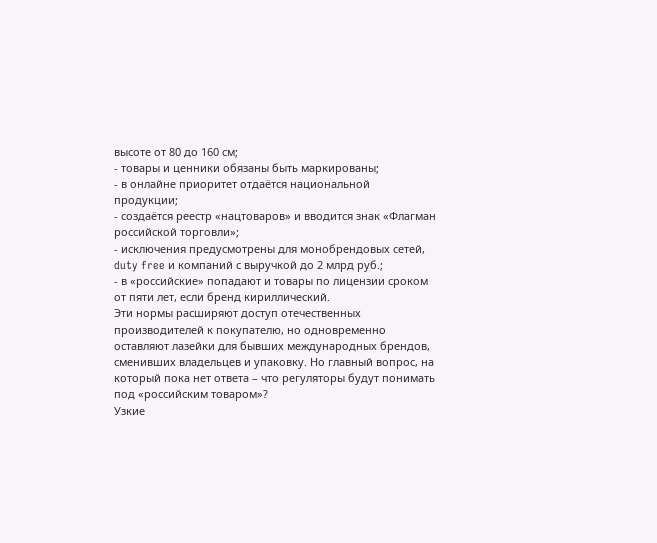высоте от 80 до 160 см;
- товары и ценники обязаны быть маркированы;
- в онлайне приоритет отдаётся национальной продукции;
- создаётся реестр «нацтоваров» и вводится знак «Флагман российской торговли»;
- исключения предусмотрены для монобрендовых сетей, duty free и компаний с выручкой до 2 млрд руб.;
- в «российские» попадают и товары по лицензии сроком от пяти лет, если бренд кириллический.
Эти нормы расширяют доступ отечественных производителей к покупателю, но одновременно оставляют лазейки для бывших международных брендов, сменивших владельцев и упаковку. Но главный вопрос, на который пока нет ответа – что регуляторы будут понимать под «российским товаром»?
Узкие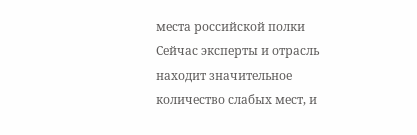места российской полки
Сейчас эксперты и отрасль находит значительное количество слабых мест, и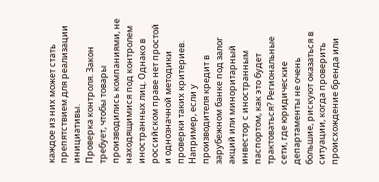каждое из них может стать препятствием для реализации инициативы.
Проверка контроля. Закон требует, чтобы товары производились компаниями, не находящимися под контролем иностранных лиц. Однако в российском праве нет простой и однозначной методики проверки таких критериев. Например, если у производителя кредит в зарубежном банке под залог акций или миноритарный инвестор с иностранным паспортом, как это будет трактоваться? Региональные сети, где юридические департаменты не очень большие, рискуют оказаться в ситуации, когда проверить происхождение бренда или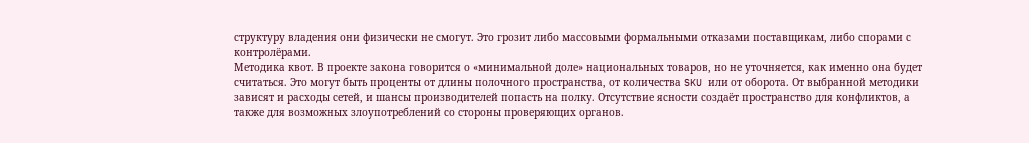структуру владения они физически не смогут. Это грозит либо массовыми формальными отказами поставщикам, либо спорами с контролёрами.
Методика квот. В проекте закона говорится о «минимальной доле» национальных товаров, но не уточняется, как именно она будет считаться. Это могут быть проценты от длины полочного пространства, от количества SKU или от оборота. От выбранной методики зависят и расходы сетей, и шансы производителей попасть на полку. Отсутствие ясности создаёт пространство для конфликтов, а также для возможных злоупотреблений со стороны проверяющих органов.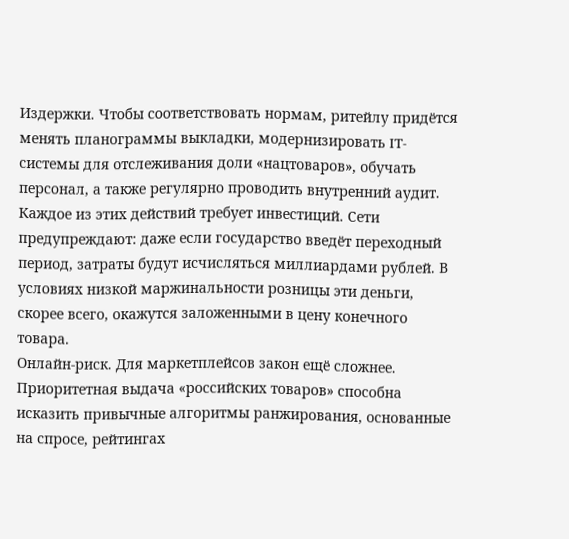Издержки. Чтобы соответствовать нормам, ритейлу придётся менять планограммы выкладки, модернизировать IT-системы для отслеживания доли «нацтоваров», обучать персонал, а также регулярно проводить внутренний аудит. Каждое из этих действий требует инвестиций. Сети предупреждают: даже если государство введёт переходный период, затраты будут исчисляться миллиардами рублей. В условиях низкой маржинальности розницы эти деньги, скорее всего, окажутся заложенными в цену конечного товара.
Онлайн-риск. Для маркетплейсов закон ещё сложнее. Приоритетная выдача «российских товаров» способна исказить привычные алгоритмы ранжирования, основанные на спросе, рейтингах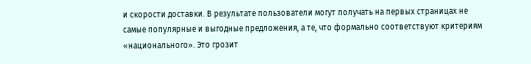и скорости доставки. В результате пользователи могут получать на первых страницах не самые популярные и выгодные предложения, а те, что формально соответствуют критериям «национального». Это грозит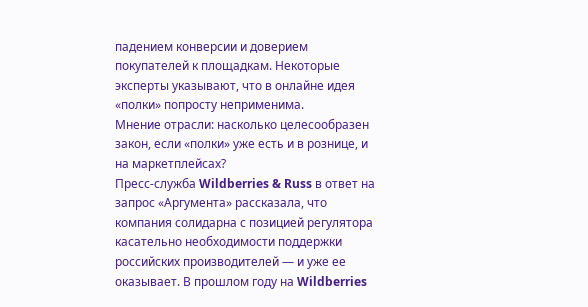падением конверсии и доверием покупателей к площадкам. Некоторые эксперты указывают, что в онлайне идея «полки» попросту неприменима.
Мнение отрасли: насколько целесообразен закон, если «полки» уже есть и в рознице, и на маркетплейсах?
Пресс-служба Wildberries & Russ в ответ на запрос «Аргумента» рассказала, что компания солидарна с позицией регулятора касательно необходимости поддержки российских производителей — и уже ее оказывает. В прошлом году на Wildberries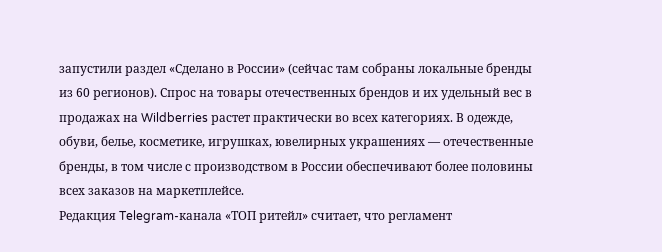запустили раздел «Сделано в России» (сейчас там собраны локальные бренды из 60 регионов). Спрос на товары отечественных брендов и их удельный вес в продажах на Wildberries растет практически во всех категориях. В одежде, обуви, белье, косметике, игрушках, ювелирных украшениях — отечественные бренды, в том числе с производством в России обеспечивают более половины всех заказов на маркетплейсе.
Редакция Telegram-канала «ТОП ритейл» считает, что регламент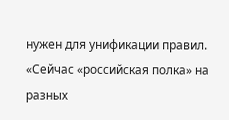нужен для унификации правил. «Сейчас «российская полка» на разных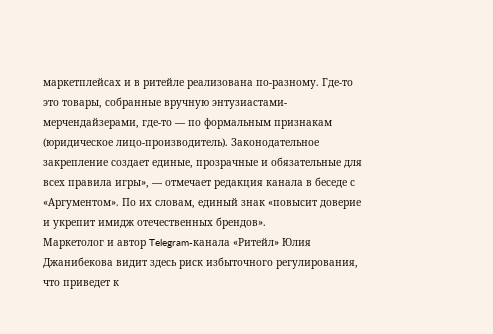маркетплейсах и в ритейле реализована по-разному. Где-то это товары, собранные вручную энтузиастами-мерчендайзерами, где-то — по формальным признакам (юридическое лицо-производитель). Законодательное закрепление создает единые, прозрачные и обязательные для всех правила игры», — отмечает редакция канала в беседе с «Аргументом». По их словам, единый знак «повысит доверие и укрепит имидж отечественных брендов».
Маркетолог и автор Telegram-канала «Ритейл» Юлия Джанибекова видит здесь риск избыточного регулирования, что приведет к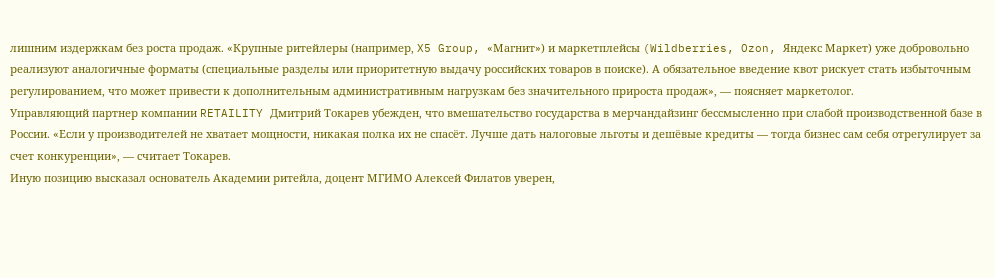лишним издержкам без роста продаж. «Крупные ритейлеры (например, X5 Group, «Магнит») и маркетплейсы (Wildberries, Ozon, Яндекс Маркет) уже добровольно реализуют аналогичные форматы (специальные разделы или приоритетную выдачу российских товаров в поиске). А обязательное введение квот рискует стать избыточным регулированием, что может привести к дополнительным административным нагрузкам без значительного прироста продаж», — поясняет маркетолог.
Управляющий партнер компании RETAILITY Дмитрий Токарев убежден, что вмешательство государства в мерчандайзинг бессмысленно при слабой производственной базе в России. «Если у производителей не хватает мощности, никакая полка их не спасёт. Лучше дать налоговые льготы и дешёвые кредиты — тогда бизнес сам себя отрегулирует за счет конкуренции», — считает Токарев.
Иную позицию высказал основатель Академии ритейла, доцент МГИМО Алексей Филатов уверен,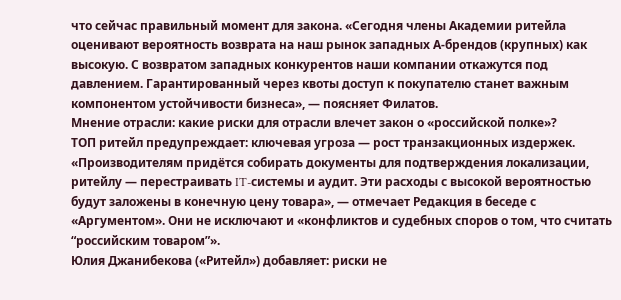что сейчас правильный момент для закона. «Сегодня члены Академии ритейла оценивают вероятность возврата на наш рынок западных А-брендов (крупных) как высокую. С возвратом западных конкурентов наши компании откажутся под давлением. Гарантированный через квоты доступ к покупателю станет важным компонентом устойчивости бизнеса», — поясняет Филатов.
Мнение отрасли: какие риски для отрасли влечет закон о «российской полке»?
ТОП ритейл предупреждает: ключевая угроза — рост транзакционных издержек. «Производителям придётся собирать документы для подтверждения локализации, ритейлу — перестраивать IT-системы и аудит. Эти расходы с высокой вероятностью будут заложены в конечную цену товара», — отмечает Редакция в беседе с «Аргументом». Они не исключают и «конфликтов и судебных споров о том, что считать “российским товаром”».
Юлия Джанибекова («Ритейл») добавляет: риски не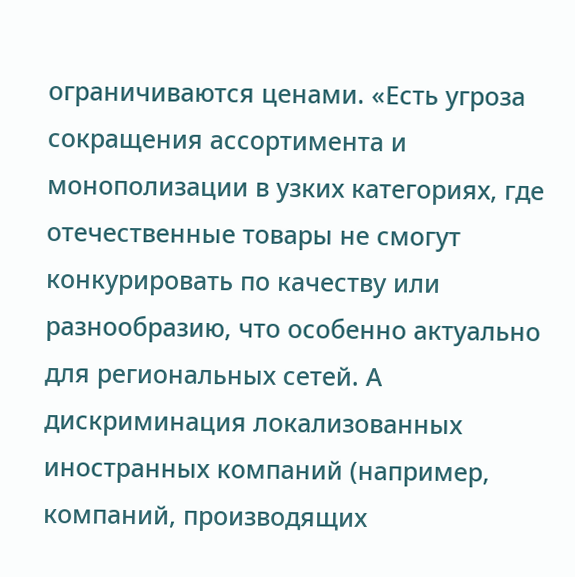ограничиваются ценами. «Есть угроза сокращения ассортимента и монополизации в узких категориях, где отечественные товары не смогут конкурировать по качеству или разнообразию, что особенно актуально для региональных сетей. А дискриминация локализованных иностранных компаний (например, компаний, производящих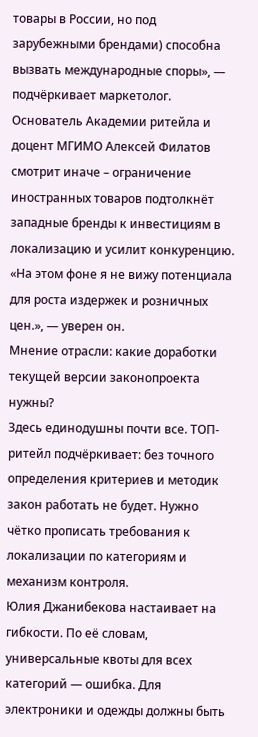товары в России, но под зарубежными брендами) способна вызвать международные споры», — подчёркивает маркетолог.
Основатель Академии ритейла и доцент МГИМО Алексей Филатов смотрит иначе – ограничение иностранных товаров подтолкнёт западные бренды к инвестициям в локализацию и усилит конкуренцию. «На этом фоне я не вижу потенциала для роста издержек и розничных цен.», — уверен он.
Мнение отрасли: какие доработки текущей версии законопроекта нужны?
Здесь единодушны почти все. ТОП-ритейл подчёркивает: без точного определения критериев и методик закон работать не будет. Нужно чётко прописать требования к локализации по категориям и механизм контроля.
Юлия Джанибекова настаивает на гибкости. По её словам, универсальные квоты для всех категорий — ошибка. Для электроники и одежды должны быть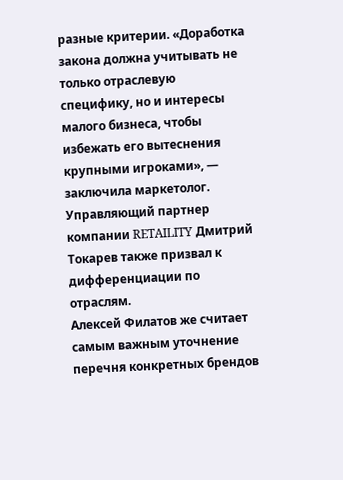разные критерии. «Доработка закона должна учитывать не только отраслевую специфику, но и интересы малого бизнеса, чтобы избежать его вытеснения крупными игроками», — заключила маркетолог. Управляющий партнер компании RETAILITY Дмитрий Токарев также призвал к дифференциации по отраслям.
Алексей Филатов же считает самым важным уточнение перечня конкретных брендов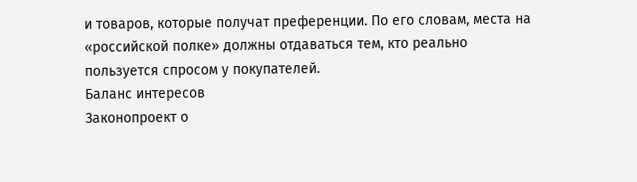и товаров, которые получат преференции. По его словам, места на «российской полке» должны отдаваться тем, кто реально пользуется спросом у покупателей.
Баланс интересов
Законопроект о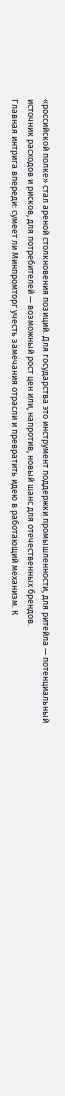«российской полке» стал ареной столкновения позиций. Для государства это инструмент поддержки промышленности, для ритейла — потенциальный источник расходов и рисков, для потребителей — возможный рост цен или, напротив, новый шанс для отечественных брендов.
Главная интрига впереди: сумеет ли Минпромторг учесть замечания отрасли и превратить идею в работающий механизм. К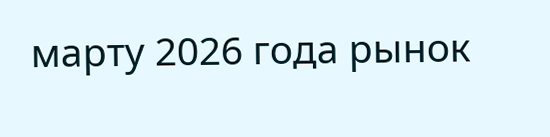марту 2026 года рынок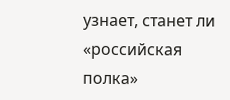узнает, станет ли «российская полка»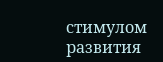стимулом развития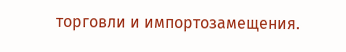торговли и импортозамещения.